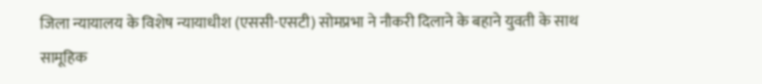जिला न्यायालय के विशेष न्यायाधीश (एससी-एसटी) सोमप्रभा ने नौकरी दिलाने के बहाने युवती के साथ सामूहिक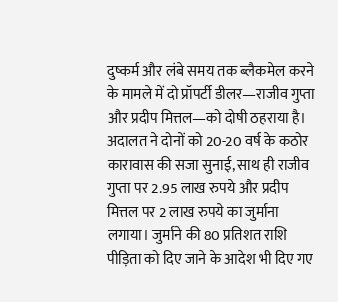दुष्कर्म और लंबे समय तक ब्लैकमेल करने के मामले में दो प्रॉपर्टी डीलर—राजीव गुप्ता और प्रदीप मित्तल—को दोषी ठहराया है। अदालत ने दोनों को 20-20 वर्ष के कठोर कारावास की सजा सुनाई, साथ ही राजीव गुप्ता पर 2.95 लाख रुपये और प्रदीप मित्तल पर 2 लाख रुपये का जुर्माना लगाया। जुर्माने की 80 प्रतिशत राशि पीड़िता को दिए जाने के आदेश भी दिए गए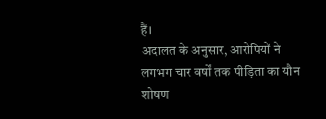हैं।
अदालत के अनुसार, आरोपियों ने लगभग चार वर्षों तक पीड़िता का यौन शोषण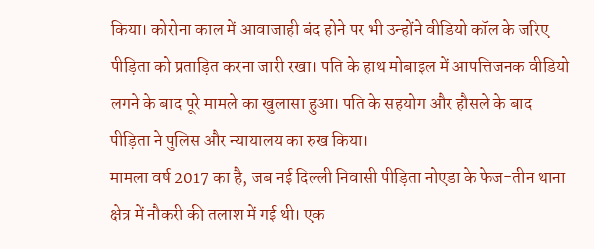किया। कोरोना काल में आवाजाही बंद होने पर भी उन्होंने वीडियो कॉल के जरिए पीड़िता को प्रताड़ित करना जारी रखा। पति के हाथ मोबाइल में आपत्तिजनक वीडियो लगने के बाद पूरे मामले का खुलासा हुआ। पति के सहयोग और हौसले के बाद पीड़िता ने पुलिस और न्यायालय का रुख किया।
मामला वर्ष 2017 का है, जब नई दिल्ली निवासी पीड़िता नोएडा के फेज-तीन थाना क्षेत्र में नौकरी की तलाश में गई थी। एक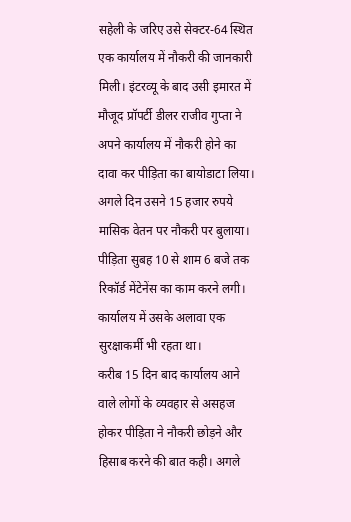सहेली के जरिए उसे सेक्टर-64 स्थित एक कार्यालय में नौकरी की जानकारी मिली। इंटरव्यू के बाद उसी इमारत में मौजूद प्रॉपर्टी डीलर राजीव गुप्ता ने अपने कार्यालय में नौकरी होने का दावा कर पीड़िता का बायोडाटा लिया। अगले दिन उसने 15 हजार रुपये मासिक वेतन पर नौकरी पर बुलाया। पीड़िता सुबह 10 से शाम 6 बजे तक रिकॉर्ड मेंटेनेंस का काम करने लगी। कार्यालय में उसके अलावा एक सुरक्षाकर्मी भी रहता था।
करीब 15 दिन बाद कार्यालय आने वाले लोगों के व्यवहार से असहज होकर पीड़िता ने नौकरी छोड़ने और हिसाब करने की बात कही। अगले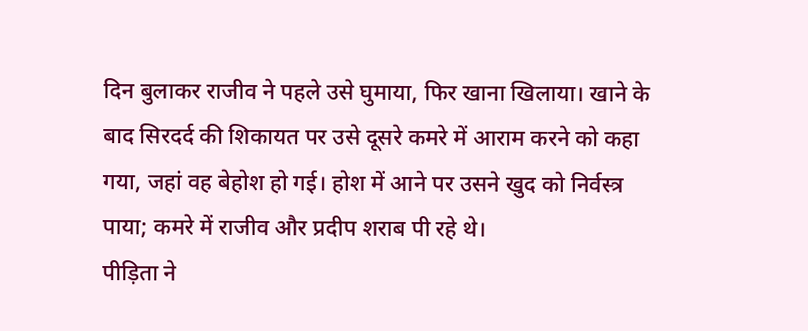दिन बुलाकर राजीव ने पहले उसे घुमाया, फिर खाना खिलाया। खाने के बाद सिरदर्द की शिकायत पर उसे दूसरे कमरे में आराम करने को कहा गया, जहां वह बेहोश हो गई। होश में आने पर उसने खुद को निर्वस्त्र पाया; कमरे में राजीव और प्रदीप शराब पी रहे थे।
पीड़िता ने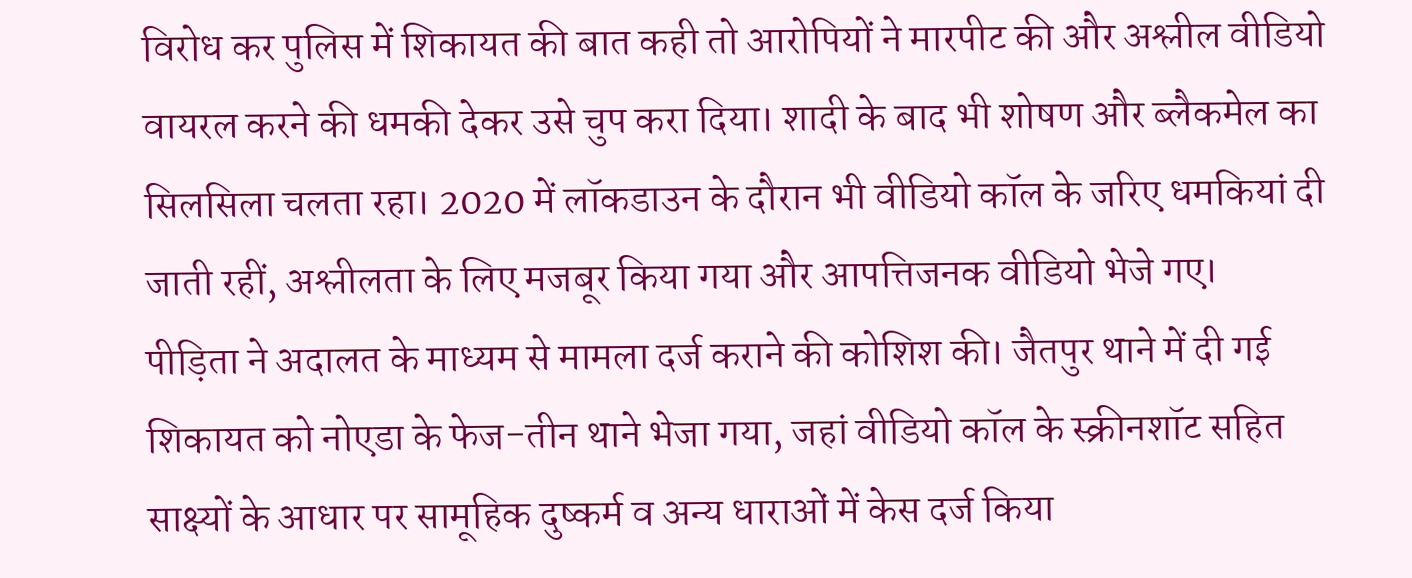विरोध कर पुलिस में शिकायत की बात कही तो आरोपियों ने मारपीट की और अश्लील वीडियो वायरल करने की धमकी देकर उसे चुप करा दिया। शादी के बाद भी शोषण और ब्लैकमेल का सिलसिला चलता रहा। 2020 में लॉकडाउन के दौरान भी वीडियो कॉल के जरिए धमकियां दी जाती रहीं, अश्लीलता के लिए मजबूर किया गया और आपत्तिजनक वीडियो भेजे गए।
पीड़िता ने अदालत के माध्यम से मामला दर्ज कराने की कोशिश की। जैतपुर थाने में दी गई शिकायत को नोएडा के फेज-तीन थाने भेजा गया, जहां वीडियो कॉल के स्क्रीनशॉट सहित साक्ष्यों के आधार पर सामूहिक दुष्कर्म व अन्य धाराओं में केस दर्ज किया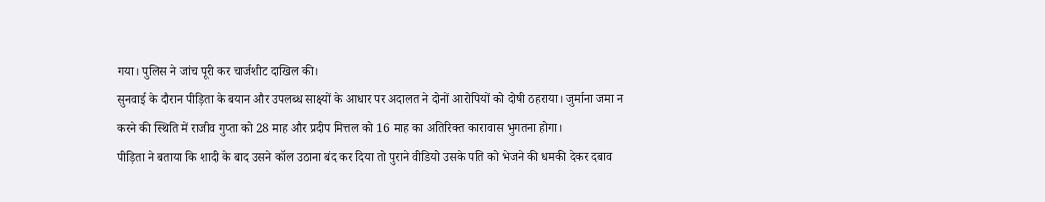गया। पुलिस ने जांच पूरी कर चार्जशीट दाखिल की।
सुनवाई के दौरान पीड़िता के बयान और उपलब्ध साक्ष्यों के आधार पर अदालत ने दोनों आरोपियों को दोषी ठहराया। जुर्माना जमा न करने की स्थिति में राजीव गुप्ता को 28 माह और प्रदीप मित्तल को 16 माह का अतिरिक्त कारावास भुगतना होगा।
पीड़िता ने बताया कि शादी के बाद उसने कॉल उठाना बंद कर दिया तो पुराने वीडियो उसके पति को भेजने की धमकी देकर दबाव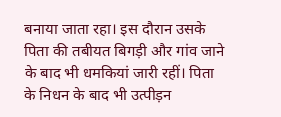बनाया जाता रहा। इस दौरान उसके पिता की तबीयत बिगड़ी और गांव जाने के बाद भी धमकियां जारी रहीं। पिता के निधन के बाद भी उत्पीड़न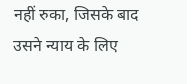नहीं रुका, जिसके बाद उसने न्याय के लिए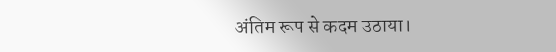अंतिम रूप से कदम उठाया।